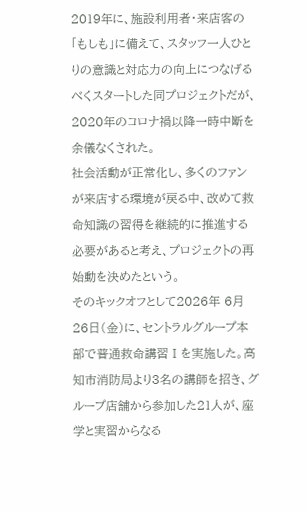2019年に、施設利用者・来店客の「もしも」に備えて、スタッフ一人ひとりの意識と対応力の向上につなげるべくスタートした同プロジェクトだが、2020年のコロナ禍以降一時中断を余儀なくされた。
社会活動が正常化し、多くのファンが来店する環境が戻る中、改めて救命知識の習得を継続的に推進する必要があると考え、プロジェクトの再始動を決めたという。
そのキックオフとして2026年 6月26日(金)に、セントラルグループ本部で普通救命講習Ⅰを実施した。高知市消防局より3名の講師を招き、グループ店舗から参加した21人が、座学と実習からなる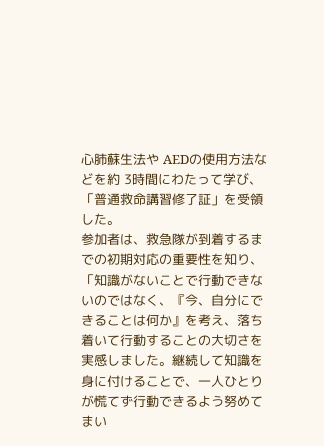心肺蘇生法や AEDの使用方法などを約 3時間にわたって学び、「普通救命講習修了証」を受領した。
参加者は、救急隊が到着するまでの初期対応の重要性を知り、「知識がないことで行動できないのではなく、『今、自分にできることは何か』を考え、落ち着いて行動することの大切さを実感しました。継続して知識を身に付けることで、一人ひとりが慌てず行動できるよう努めてまい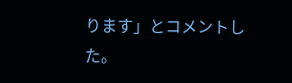ります」とコメントした。